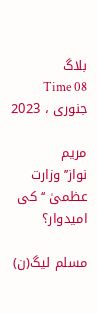بلاگ
Time 08 جنوری ، 2023

مریم نواز’’وزارت عظمیٰ ‘‘کی امیدوار؟

مسلم لیگ(ن)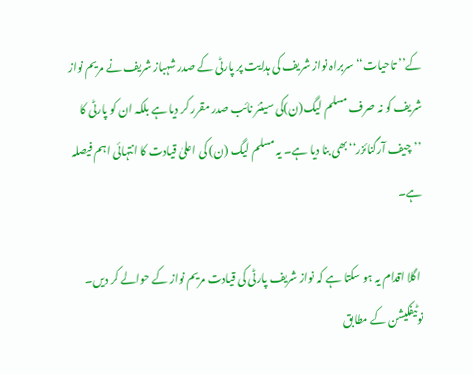کے’’ تاحیات‘‘ سربراہ نواز شریف کی ہدایت پر پارٹی کے صدر شہباز شریف نے مریم نواز شریف کو نہ صرف مسلم لیگ(ن)کی سینئر نائب صدر مقرر کر دیا ہے بلکہ ان کو پارٹی کا ’’چیف آرگنائزر‘‘بھی بنا دیا ہے۔ یہ مسلم لیگ (ن) کی اعلیٰ قیادت کا انتہائی اہم فیصلہ ہے۔

 اگلا اقدام یہ ہو سکتا ہے کہ نواز شریف پارٹی کی قیادت مریم نواز کے حوالے کر دیں۔ نوٹیفکیشن کے مطابق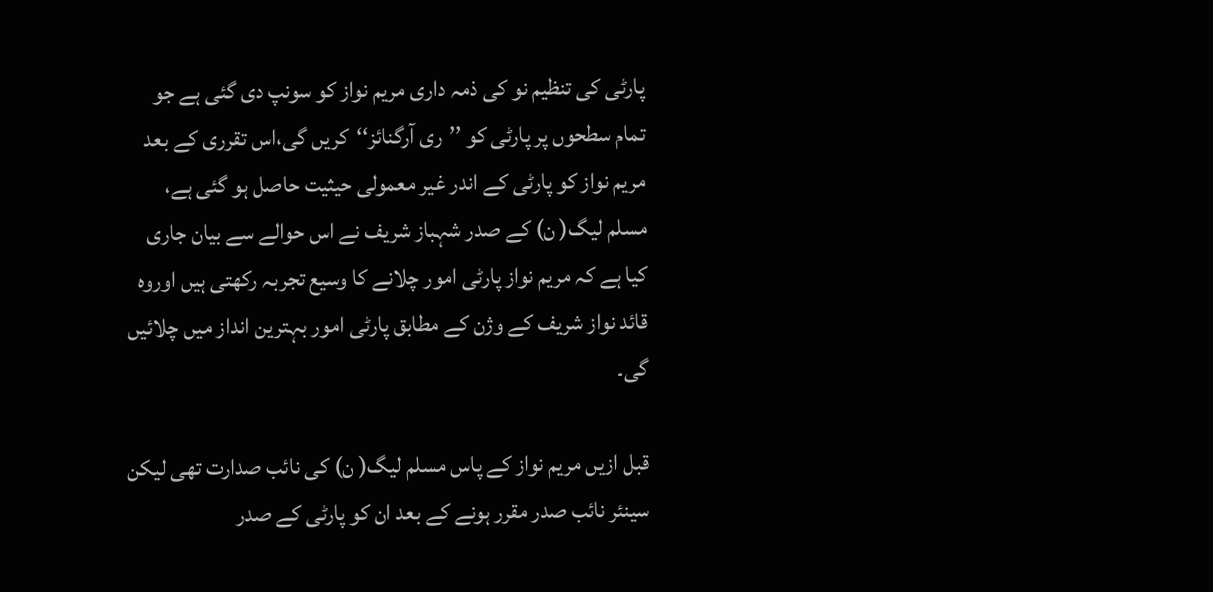پارٹی کی تنظیم نو کی ذمہ داری مریم نواز کو سونپ دی گئی ہے جو تمام سطحوں پر پارٹی کو ’’ری آرگنائز‘‘کریں گی،اس تقرری کے بعد مریم نواز کو پارٹی کے اندر غیر معمولی حیثیت حاصل ہو گئی ہے، مسلم لیگ( ن) کے صدر شہباز شریف نے اس حوالے سے بیان جاری کیا ہے کہ مریم نواز پارٹی امور چلانے کا وسیع تجربہ رکھتی ہیں اوروہ قائد نواز شریف کے وژن کے مطابق پارٹی امور بہترین انداز میں چلائیں گی۔

قبل ازیں مریم نواز کے پاس مسلم لیگ( ن) کی نائب صدارت تھی لیکن سینئر نائب صدر مقرر ہونے کے بعد ان کو پارٹی کے صدر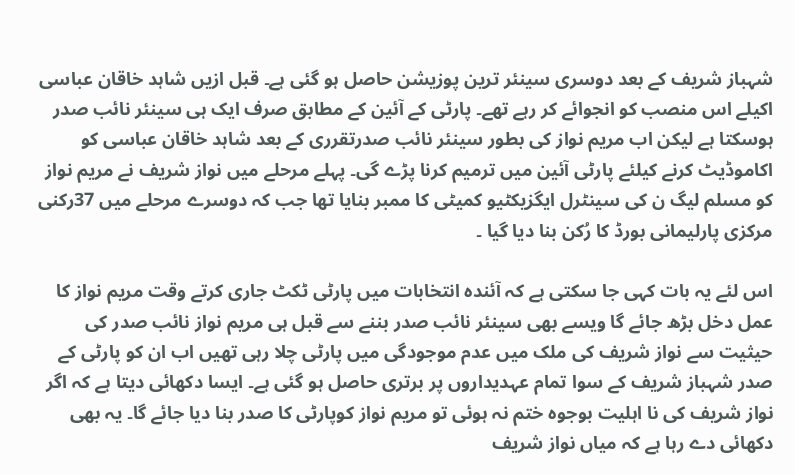شہباز شریف کے بعد دوسری سینئر ترین پوزیشن حاصل ہو گئی ہے۔ قبل ازیں شاہد خاقان عباسی اکیلے اس منصب کو انجوائے کر رہے تھے۔ پارٹی کے آئین کے مطابق صرف ایک ہی سینئر نائب صدر ہوسکتا ہے لیکن اب مریم نواز کی بطور سینئر نائب صدرتقرری کے بعد شاہد خاقان عباسی کو اکاموڈیٹ کرنے کیلئے پارٹی آئین میں ترمیم کرنا پڑے گی۔ پہلے مرحلے میں نواز شریف نے مریم نواز کو مسلم لیگ ن کی سینٹرل ایگزیکٹیو کمیٹی کا ممبر بنایا تھا جب کہ دوسرے مرحلے میں 37رکنی مرکزی پارلیمانی بورڈ کا رُکن بنا دیا گیا ۔

اس لئے یہ بات کہی جا سکتی ہے کہ آئندہ انتخابات میں پارٹی ٹکٹ جاری کرتے وقت مریم نواز کا عمل دخل بڑھ جائے گا ویسے بھی سینئر نائب صدر بننے سے قبل ہی مریم نواز نائب صدر کی حیثیت سے نواز شریف کی ملک میں عدم موجودگی میں پارٹی چلا رہی تھیں اب ان کو پارٹی کے صدر شہباز شریف کے سوا تمام عہدیداروں پر برتری حاصل ہو گئی ہے۔ ایسا دکھائی دیتا ہے کہ اگر نواز شریف کی نا اہلیت بوجوہ ختم نہ ہوئی تو مریم نواز کوپارٹی کا صدر بنا دیا جائے گا۔ یہ بھی دکھائی دے رہا ہے کہ میاں نواز شریف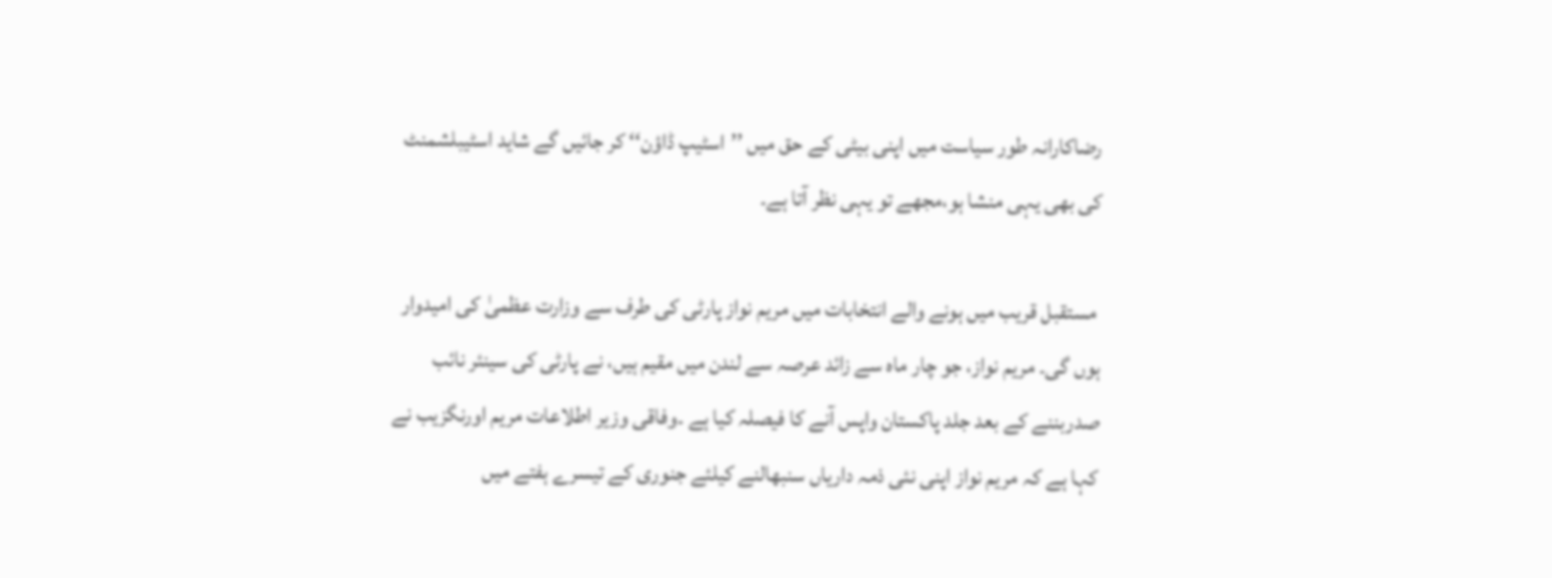رضاکارانہ طور سیاست میں اپنی بیٹی کے حق میں ’’اسٹیپ ڈاؤن‘‘ کر جائیں گے شاید اسٹیبلشمنٹ کی بھی یہی منشا ہو،مجھے تو یہی نظر آتا ہے۔

 مستقبل قریب میں ہونے والے انتخابات میں مریم نواز پارٹی کی طرف سے وزارت عظمیٰ کی امیدوار ہوں گی۔ مریم نواز، جو چار ماہ سے زائد عرصہ سے لندن میں مقیم ہیں، نے پارٹی کی سینئر نائب صدربننے کے بعد جلد پاکستان واپس آنے کا فیصلہ کیا ہے ۔وفاقی وزیر اطلاعات مریم اورنگزیب نے کہا ہے کہ مریم نواز اپنی نئی ذمہ داریاں سنبھالنے کیلئے جنوری کے تیسرے ہفتے میں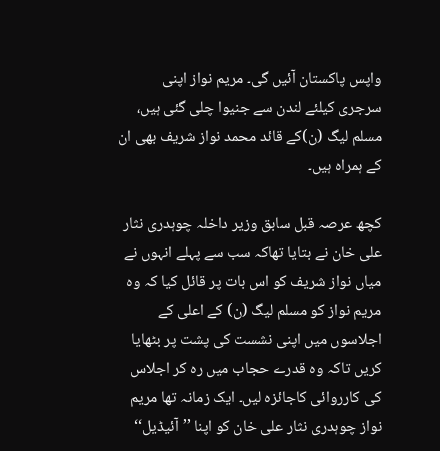واپس پاکستان آئیں گی۔ مریم نواز اپنی سرجری کیلئے لندن سے جنیوا چلی گئی ہیں، مسلم لیگ (ن)کے قائد محمد نواز شریف بھی ان کے ہمراہ ہیں۔

کچھ عرصہ قبل سابق وزیر داخلہ چوہدری نثار علی خان نے بتایا تھاکہ سب سے پہلے انہوں نے میاں نواز شریف کو اس بات پر قائل کیا کہ وہ مریم نواز کو مسلم لیگ (ن) کے اعلی کے اجلاسوں میں اپنی نشست کی پشت پر بٹھایا کریں تاکہ وہ قدرے حجاب میں رہ کر اجلاس کی کارروائی کاجائزہ لیں۔ ایک زمانہ تھا مریم نواز چوہدری نثار علی خان کو اپنا ’’آئیڈیل‘‘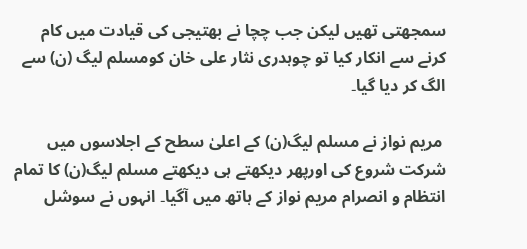سمجھتی تھیں لیکن جب چچا نے بھتیجی کی قیادت میں کام کرنے سے انکار کیا تو چوہدری نثار علی خان کومسلم لیگ (ن) سے الگ کر دیا گیا۔

 مریم نواز نے مسلم لیگ(ن) کے اعلیٰ سطح کے اجلاسوں میں شرکت شروع کی اورپھر دیکھتے ہی دیکھتے مسلم لیگ(ن) کا تمام انتظام و انصرام مریم نواز کے ہاتھ میں آگیا۔ انہوں نے سوشل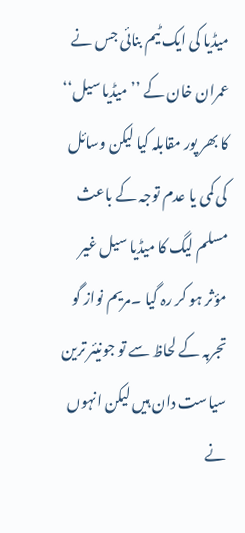میڈیا کی ایک ٹیم بنائی جس نے عمران خان کے ’’میڈیا سیل‘‘ کا بھر پور مقابلہ کیا لیکن وسائل کی کمی یا عدم توجہ کے باعث مسلم لیگ کا میڈیا سیل غیر مؤثر ہو کر رہ گیا ۔مریم نواز گو تجربہ کے لحاظ سے تو جونیئر ترین سیاست دان ہیں لیکن انہوں نے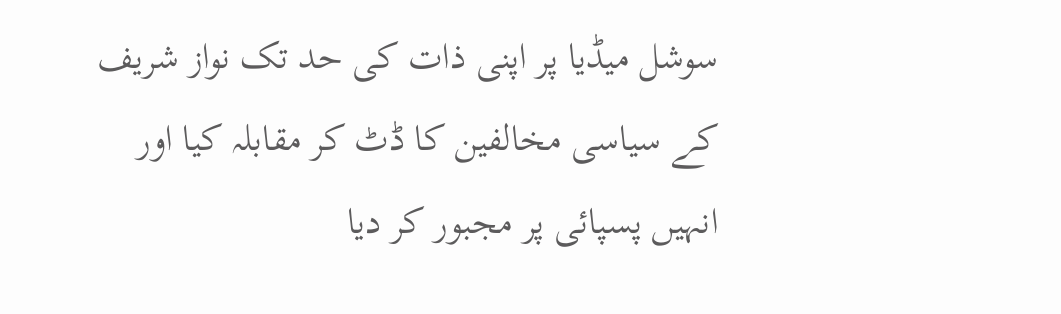سوشل میڈیا پر اپنی ذات کی حد تک نواز شریف کے سیاسی مخالفین کا ڈٹ کر مقابلہ کیا اور انہیں پسپائی پر مجبور کر دیا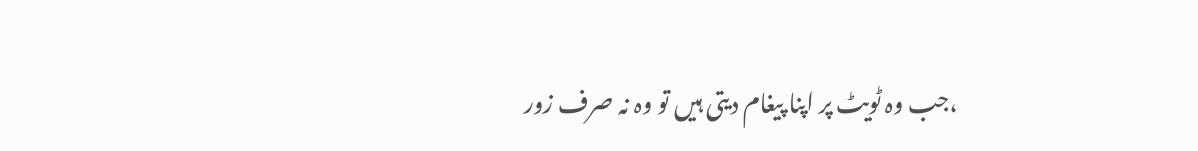،جب وہ ٹویٹ پر اپنا پیغام دیتی ہیں تو وہ نہ صرف زور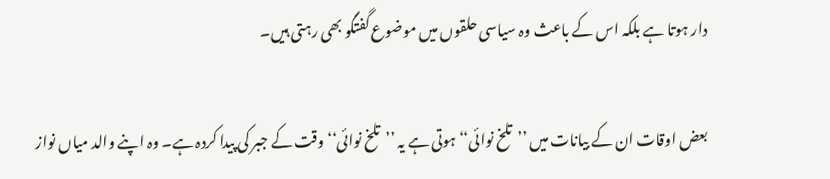دار ہوتا ہے بلکہ اس کے باعث وہ سیاسی حلقوں میں موضوع گفتگو بھی رہتی ہیں۔

بعض اوقات ان کے بیانات میں ’’تلخ نوائی‘‘ ہوتی ہے یہ ’’تلخ نوائی‘‘ وقت کے جبر کی پیدا کردہ ہے۔ وہ اپنے والد میاں نواز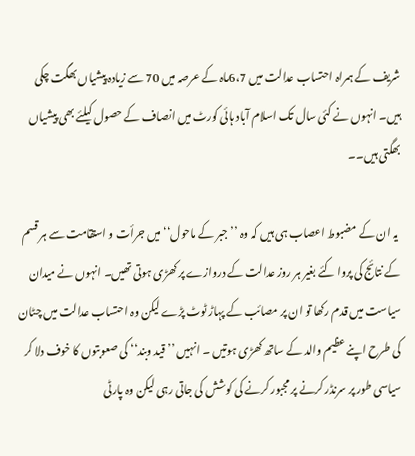شریف کے ہمراہ احتساب عدالت میں 6،7ماہ کے عرصہ میں 70 سے زیادہ پیشیاں بھگت چکی ہیں۔ انہوں نے کئی سال تک اسلام آباد ہائی کورٹ میں انصاف کے حصول کیلئے بھی پیشیاں بھگتی ہیں۔۔

 یہ ان کے مضبوط اعصاب ہی ہیں کہ وہ ’’جبر کے ماحول‘‘ میں جرأت و استقامت سے ہر قسم کے نتائج کی پروا کئے بغیر ہر روز عدالت کے دروازے پر کھڑی ہوتی تھیں۔ انہوں نے میدان سیاست میں قدم رکھا تو ان پر مصائب کے پہاڑ ٹوٹ پڑے لیکن وہ احتساب عدالت میں چٹان کی طرح اپنے عظیم والد کے ساتھ کھڑی ہوتیں ۔ انہیں ’’قید وبند‘‘ کی صعوبتوں کا خوف دلا کر سیاسی طور پر سرنڈر کرنے پر مجبور کرنے کی کوشش کی جاتی رہی لیکن وہ پارٹی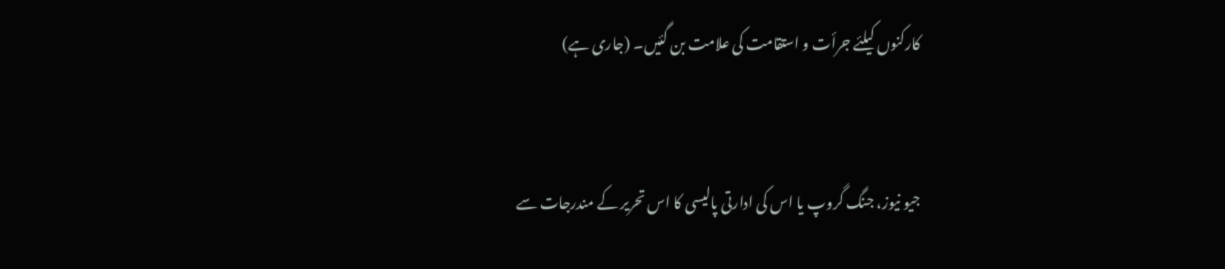کارکنوں کیلئے جرأت و استقامت کی علامت بن گئیں۔ (جاری ہے)


جیو نیوز، جنگ گروپ یا اس کی ادارتی پالیسی کا اس تحریر کے مندرجات سے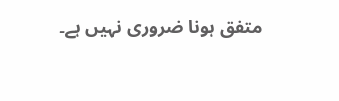متفق ہونا ضروری نہیں ہے۔